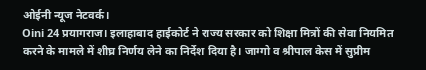ओईनी न्यूज नेटवर्क।
Oini 24 प्रयागराज। इलाहाबाद हाईकोर्ट ने राज्य सरकार को शिक्षा मित्रों की सेवा नियमित करने के मामले में शीघ्र निर्णय लेने का निर्देश दिया है। जाग्गो व श्रीपाल केस में सुप्रीम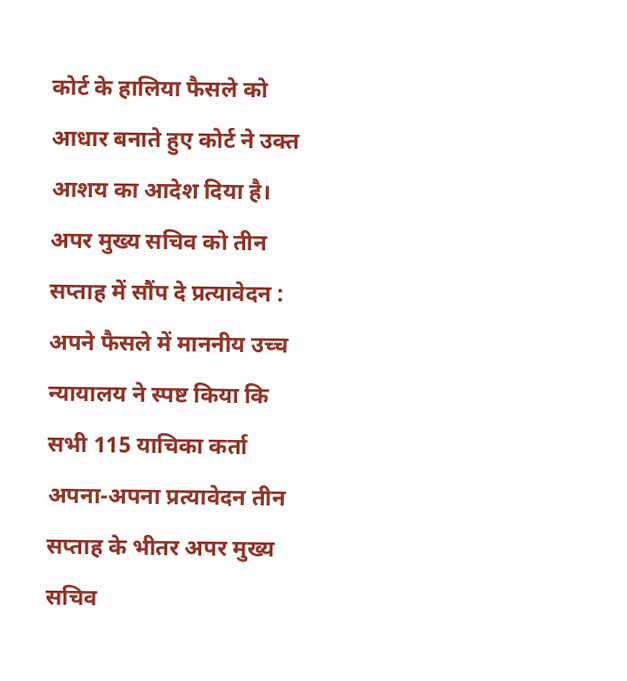कोर्ट के हालिया फैसले को आधार बनाते हुए कोर्ट ने उक्त आशय का आदेश दिया है।
अपर मुख्य सचिव को तीन सप्ताह में सौंप दे प्रत्यावेदन :
अपने फैसले में माननीय उच्च न्यायालय ने स्पष्ट किया कि सभी 115 याचिका कर्ता अपना-अपना प्रत्यावेदन तीन सप्ताह के भीतर अपर मुख्य सचिव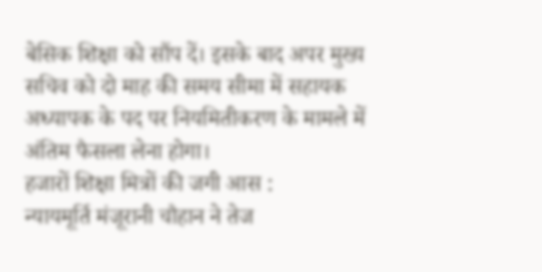बेसिक शिक्षा को सौंप दें। इसके बाद अपर मुख्य सचिव को दो माह की समय सीमा में सहायक अध्यापक के पद पर नियमितीकरण के मामले में अंतिम फैसला लेना होगा।
हजारों शिक्षा मित्रों की जगी आस :
न्यायमूर्ति मंजूरानी चौहान ने तेज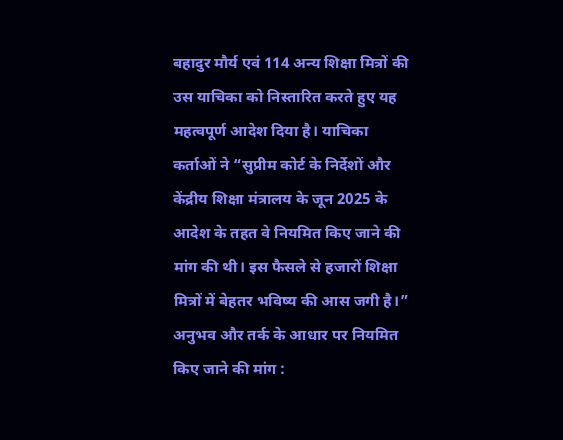बहादुर मौर्य एवं 114 अन्य शिक्षा मित्रों की उस याचिका को निस्तारित करते हुए यह महत्वपूर्ण आदेश दिया है। याचिका कर्ताओं ने “सुप्रीम कोर्ट के निर्देशों और केंद्रीय शिक्षा मंत्रालय के जून 2025 के आदेश के तहत वे नियमित किए जाने की मांग की थी। इस फैसले से हजारों शिक्षा मित्रों में बेहतर भविष्य की आस जगी है।”
अनुभव और तर्क के आधार पर नियमित किए जाने की मांग :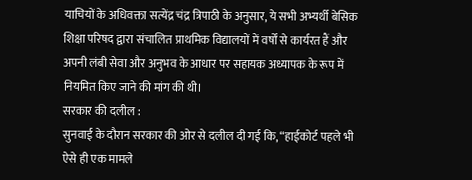याचियों के अधिवक्ता सत्येंद्र चंद्र त्रिपाठी के अनुसार, ये सभी अभ्यर्थी बेसिक शिक्षा परिषद द्वारा संचालित प्राथमिक विद्यालयों में वर्षों से कार्यरत हैं और अपनी लंबी सेवा और अनुभव के आधार पर सहायक अध्यापक के रूप में नियमित किए जाने की मांग की थी।
सरकार की दलील :
सुनवाई के दौरान सरकार की ओर से दलील दी गई कि, “हाईकोर्ट पहले भी ऐसे ही एक मामले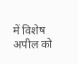में विशेष अपील को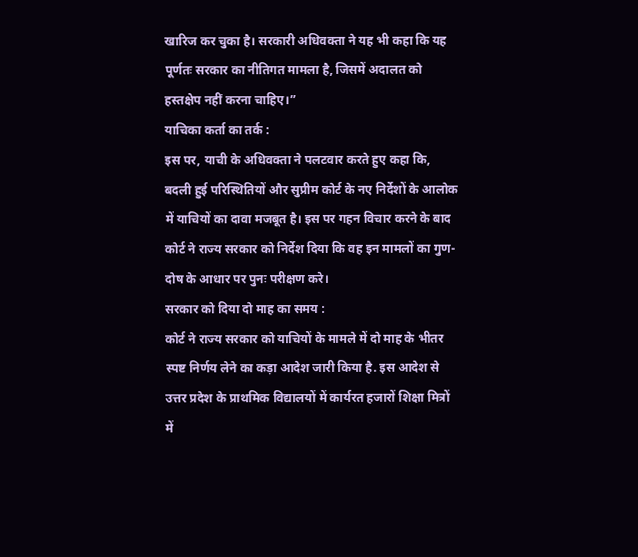खारिज कर चुका है। सरकारी अधिवक्ता ने यह भी कहा कि यह पूर्णतः सरकार का नीतिगत मामला है, जिसमें अदालत को हस्तक्षेप नहीं करना चाहिए।”
याचिका कर्ता का तर्क :
इस पर, याची के अधिवक्ता ने पलटवार करते हुए कहा कि, बदली हुई परिस्थितियों और सुप्रीम कोर्ट के नए निर्देशों के आलोक में याचियों का दावा मजबूत है। इस पर गहन विचार करने के बाद कोर्ट ने राज्य सरकार को निर्देश दिया कि वह इन मामलों का गुण-दोष के आधार पर पुनः परीक्षण करे।
सरकार को दिया दो माह का समय :
कोर्ट ने राज्य सरकार को याचियों के मामले में दो माह के भीतर स्पष्ट निर्णय लेने का कड़ा आदेश जारी किया है. इस आदेश से उत्तर प्रदेश के प्राथमिक विद्यालयों में कार्यरत हजारों शिक्षा मित्रों में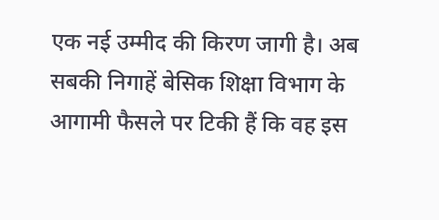एक नई उम्मीद की किरण जागी है। अब सबकी निगाहें बेसिक शिक्षा विभाग के आगामी फैसले पर टिकी हैं कि वह इस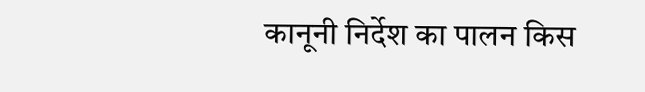कानूनी निर्देश का पालन किस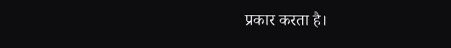प्रकार करता है।